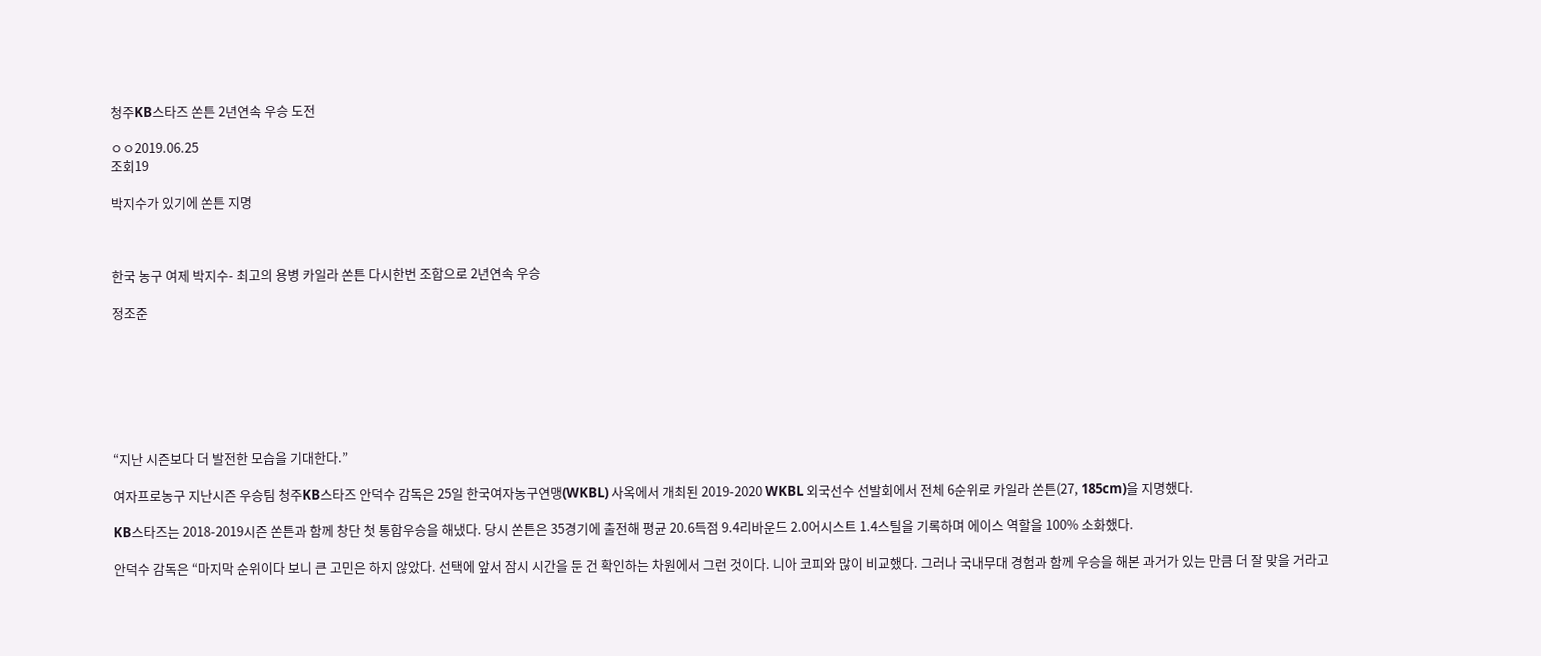청주KB스타즈 쏜튼 2년연속 우승 도전

ㅇㅇ2019.06.25
조회19

박지수가 있기에 쏜튼 지명



한국 농구 여제 박지수- 최고의 용병 카일라 쏜튼 다시한번 조합으로 2년연속 우승

정조준







“지난 시즌보다 더 발전한 모습을 기대한다.”

여자프로농구 지난시즌 우승팀 청주KB스타즈 안덕수 감독은 25일 한국여자농구연맹(WKBL) 사옥에서 개최된 2019-2020 WKBL 외국선수 선발회에서 전체 6순위로 카일라 쏜튼(27, 185cm)을 지명했다.

KB스타즈는 2018-2019시즌 쏜튼과 함께 창단 첫 통합우승을 해냈다. 당시 쏜튼은 35경기에 출전해 평균 20.6득점 9.4리바운드 2.0어시스트 1.4스틸을 기록하며 에이스 역할을 100% 소화했다.

안덕수 감독은 “마지막 순위이다 보니 큰 고민은 하지 않았다. 선택에 앞서 잠시 시간을 둔 건 확인하는 차원에서 그런 것이다. 니아 코피와 많이 비교했다. 그러나 국내무대 경험과 함께 우승을 해본 과거가 있는 만큼 더 잘 맞을 거라고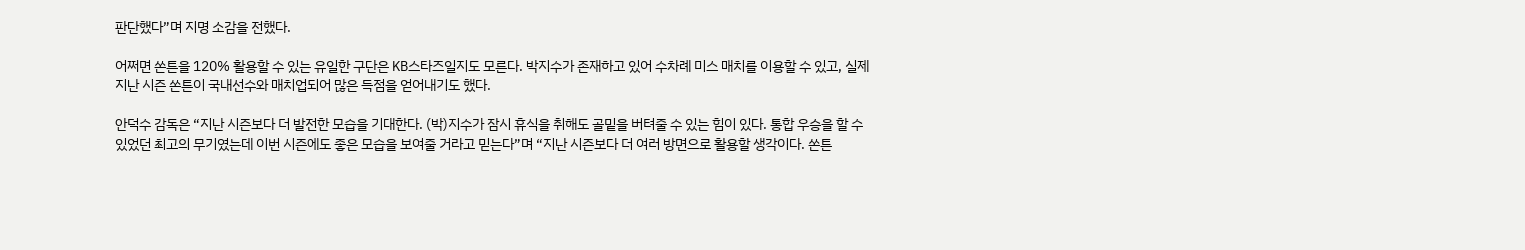판단했다”며 지명 소감을 전했다.

어쩌면 쏜튼을 120% 활용할 수 있는 유일한 구단은 KB스타즈일지도 모른다. 박지수가 존재하고 있어 수차례 미스 매치를 이용할 수 있고, 실제 지난 시즌 쏜튼이 국내선수와 매치업되어 많은 득점을 얻어내기도 했다.

안덕수 감독은 “지난 시즌보다 더 발전한 모습을 기대한다. (박)지수가 잠시 휴식을 취해도 골밑을 버텨줄 수 있는 힘이 있다. 통합 우승을 할 수 있었던 최고의 무기였는데 이번 시즌에도 좋은 모습을 보여줄 거라고 믿는다”며 “지난 시즌보다 더 여러 방면으로 활용할 생각이다. 쏜튼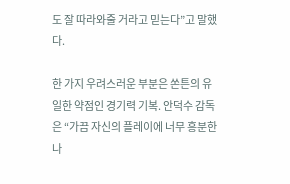도 잘 따라와줄 거라고 믿는다”고 말했다.

한 가지 우려스러운 부분은 쏜튼의 유일한 약점인 경기력 기복. 안덕수 감독은 “가끔 자신의 플레이에 너무 흥분한 나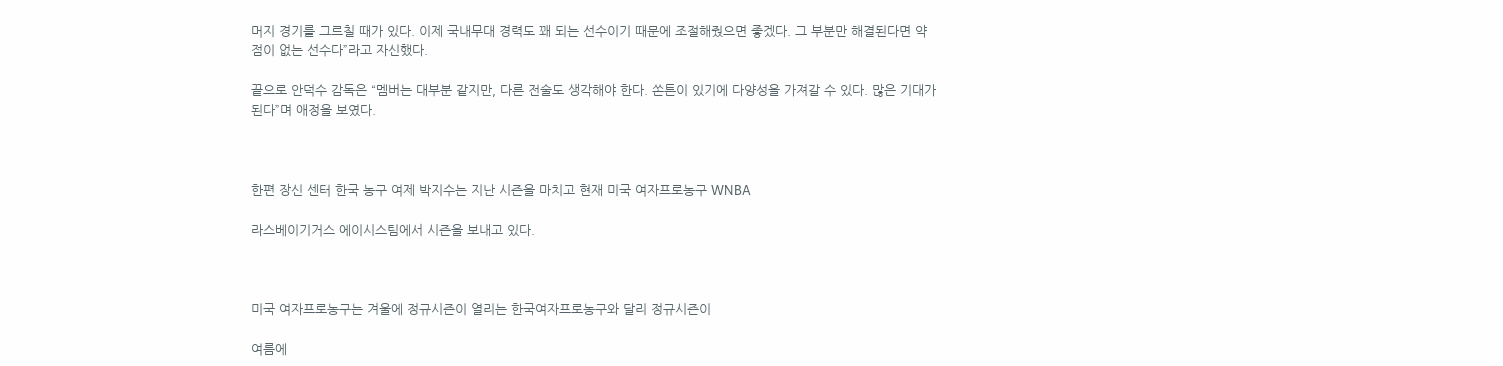머지 경기를 그르칠 때가 있다. 이제 국내무대 경력도 꽤 되는 선수이기 때문에 조절해줬으면 좋겠다. 그 부분만 해결된다면 약점이 없는 선수다”라고 자신했다.

끝으로 안덕수 감독은 “멤버는 대부분 같지만, 다른 전술도 생각해야 한다. 쏜튼이 있기에 다양성을 가져갈 수 있다. 많은 기대가 된다”며 애정을 보였다.



한편 장신 센터 한국 농구 여제 박지수는 지난 시즌을 마치고 현재 미국 여자프로농구 WNBA

라스베이기거스 에이시스팀에서 시즌을 보내고 있다.



미국 여자프로농구는 겨울에 정규시즌이 열리는 한국여자프로농구와 달리 정규시즌이

여름에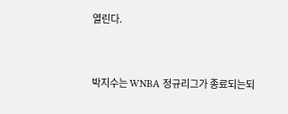열린다.



박지수는 WNBA 정규리그가 종료되는되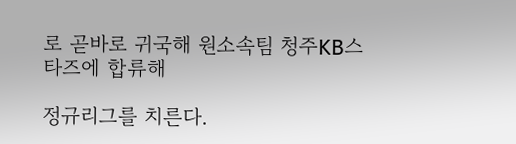로 곧바로 귀국해 원소속팀 청주KB스타즈에 합류해

정규리그를 치른다.